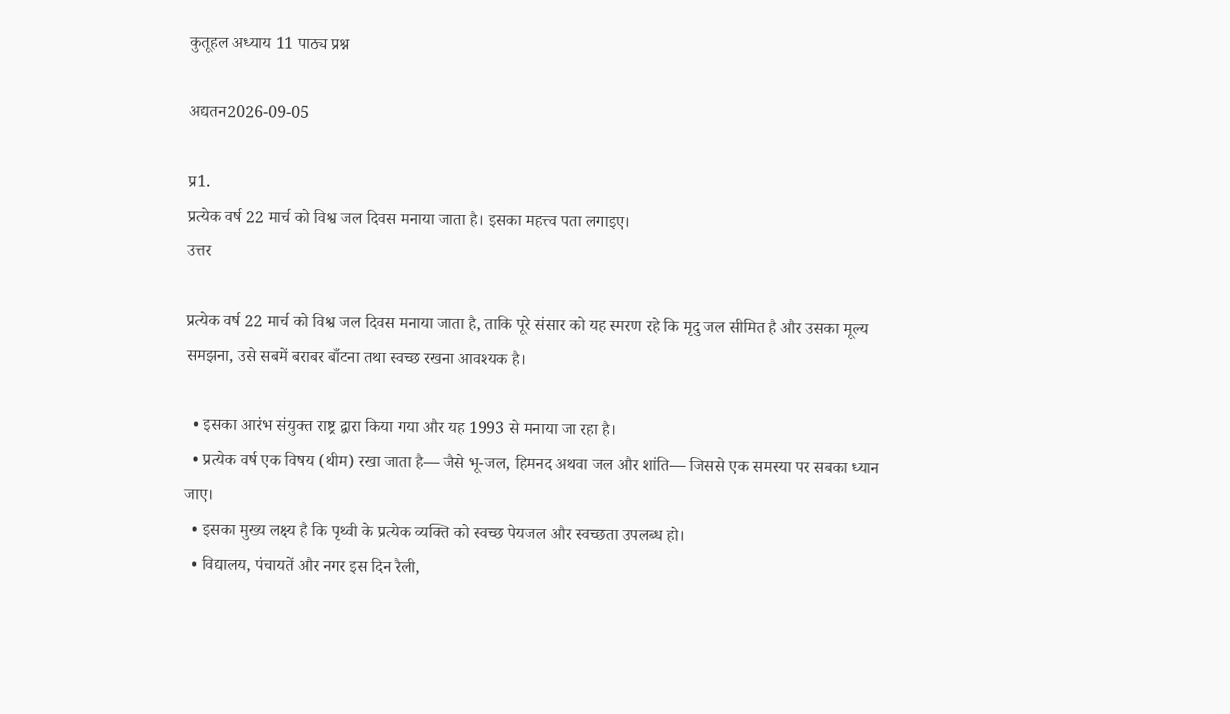कुतूहल अध्याय 11 पाठ्य प्रश्न

अद्यतन2026-09-05

प्र1.
प्रत्येक वर्ष 22 मार्च को विश्व जल दिवस मनाया जाता है। इसका महत्त्व पता लगाइए।
उत्तर

प्रत्येक वर्ष 22 मार्च को विश्व जल दिवस मनाया जाता है, ताकि पूरे संसार को यह स्मरण रहे कि मृदु जल सीमित है और उसका मूल्य समझना, उसे सबमें बराबर बाँटना तथा स्वच्छ रखना आवश्यक है।

  • इसका आरंभ संयुक्त राष्ट्र द्वारा किया गया और यह 1993 से मनाया जा रहा है।
  • प्रत्येक वर्ष एक विषय (थीम) रखा जाता है— जैसे भू-जल, हिमनद अथवा जल और शांति— जिससे एक समस्या पर सबका ध्यान जाए।
  • इसका मुख्य लक्ष्य है कि पृथ्वी के प्रत्येक व्यक्ति को स्वच्छ पेयजल और स्वच्छता उपलब्ध हो।
  • विद्यालय, पंचायतें और नगर इस दिन रैली,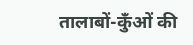तालाबों-कुँओं की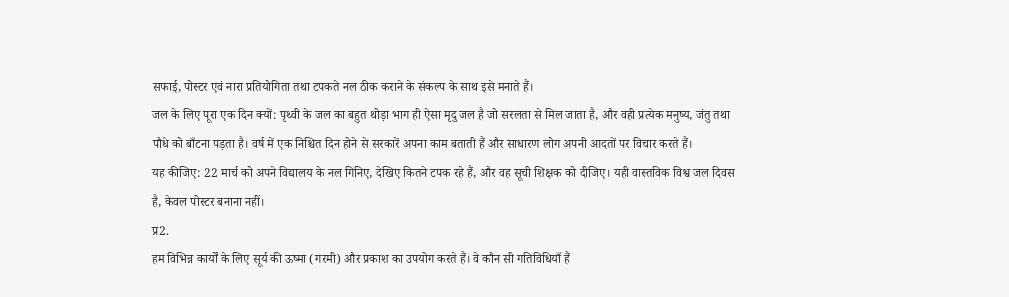सफाई, पोस्टर एवं नारा प्रतियोगिता तथा टपकते नल ठीक कराने के संकल्प के साथ इसे मनाते हैं।
जल के लिए पूरा एक दिन क्यों: पृथ्वी के जल का बहुत थोड़ा भाग ही ऐसा मृदु जल है जो सरलता से मिल जाता है, और वही प्रत्येक मनुष्य, जंतु तथा पौधे को बाँटना पड़ता है। वर्ष में एक निश्चित दिन होने से सरकारें अपना काम बताती हैं और साधारण लोग अपनी आदतों पर विचार करते हैं।
यह कीजिए: 22 मार्च को अपने विद्यालय के नल गिनिए, देखिए कितने टपक रहे हैं, और वह सूची शिक्षक को दीजिए। यही वास्तविक विश्व जल दिवस है, केवल पोस्टर बनाना नहीं।
प्र2.
हम विभिन्न कार्यों के लिए सूर्य की ऊष्मा (गरमी) और प्रकाश का उपयोग करते हैं। वे कौन सी गतिविधियाँ हैं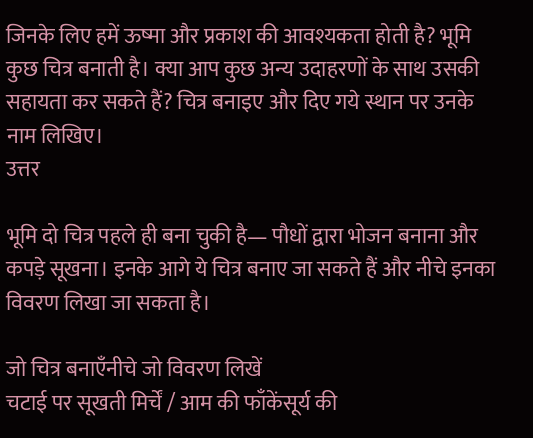जिनके लिए हमें ऊष्मा और प्रकाश की आवश्यकता होती है? भूमि कुछ चित्र बनाती है। क्या आप कुछ अन्य उदाहरणों के साथ उसकी सहायता कर सकते हैं? चित्र बनाइए और दिए गये स्थान पर उनके नाम लिखिए।
उत्तर

भूमि दो चित्र पहले ही बना चुकी है— पौधों द्वारा भोजन बनाना और कपड़े सूखना। इनके आगे ये चित्र बनाए जा सकते हैं और नीचे इनका विवरण लिखा जा सकता है।

जो चित्र बनाएँनीचे जो विवरण लिखें
चटाई पर सूखती मिर्चें / आम की फाँकेंसूर्य की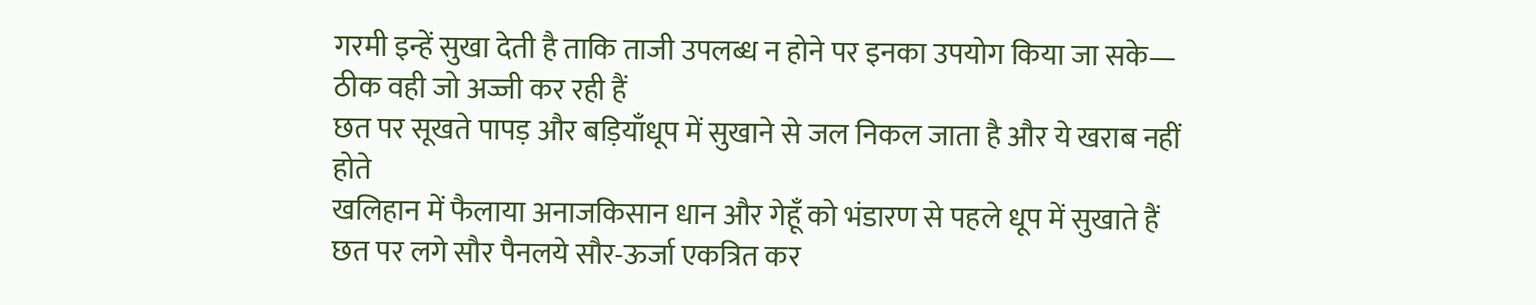गरमी इन्हें सुखा देती है ताकि ताजी उपलब्ध न होने पर इनका उपयोग किया जा सके— ठीक वही जो अज्जी कर रही हैं
छत पर सूखते पापड़ और बड़ियाँधूप में सुखाने से जल निकल जाता है और ये खराब नहीं होते
खलिहान में फैलाया अनाजकिसान धान और गेहूँ को भंडारण से पहले धूप में सुखाते हैं
छत पर लगे सौर पैनलये सौर-ऊर्जा एकत्रित कर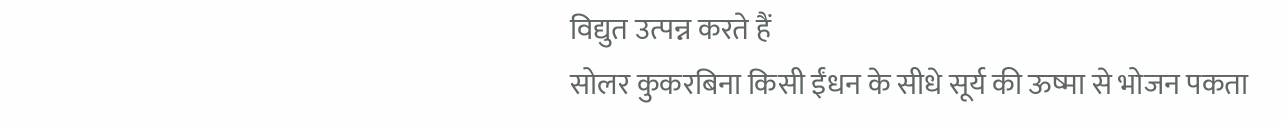विद्युत उत्पन्न करते हैं
सोलर कुकरबिना किसी ईंधन के सीधे सूर्य की ऊष्मा से भोजन पकता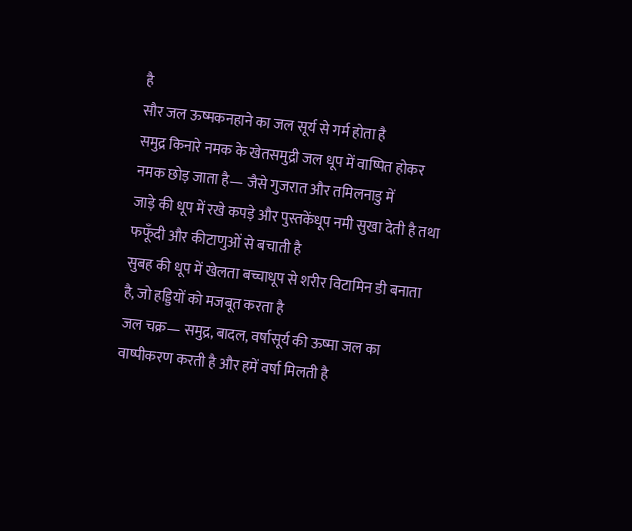है
सौर जल ऊष्मकनहाने का जल सूर्य से गर्म होता है
समुद्र किनारे नमक के खेतसमुद्री जल धूप में वाष्पित होकर नमक छोड़ जाता है— जैसे गुजरात और तमिलनाडु में
जाड़े की धूप में रखे कपड़े और पुस्तकेंधूप नमी सुखा देती है तथा फफूँदी और कीटाणुओं से बचाती है
सुबह की धूप में खेलता बच्चाधूप से शरीर विटामिन डी बनाता है, जो हड्डियों को मजबूत करता है
जल चक्र— समुद्र, बादल, वर्षासूर्य की ऊष्मा जल का वाष्पीकरण करती है और हमें वर्षा मिलती है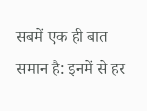सबमें एक ही बात समान है: इनमें से हर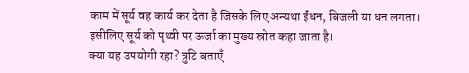काम में सूर्य वह कार्य कर देता है जिसके लिए अन्यथा ईंधन, बिजली या धन लगता। इसीलिए सूर्य को पृथ्वी पर ऊर्जा का मुख्य स्रोत कहा जाता है।
क्या यह उपयोगी रहा? त्रुटि बताएँ